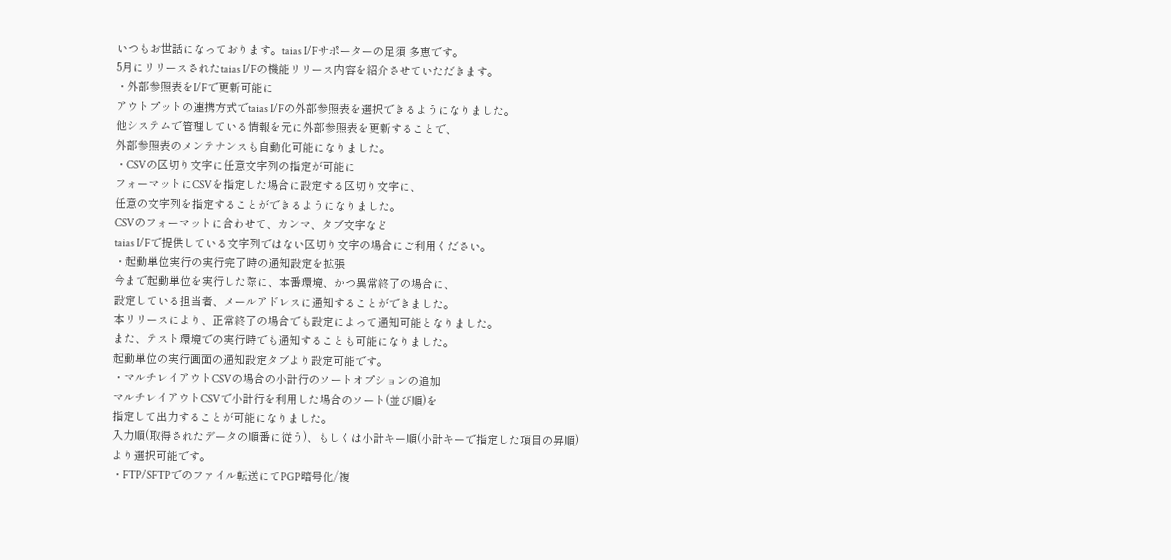いつもお世話になっております。taias I/Fサポーターの足須 多恵です。
5月にリリースされたtaias I/Fの機能リリース内容を紹介させていただきます。
・外部参照表をI/Fで更新可能に
アウトプットの連携方式でtaias I/Fの外部参照表を選択できるようになりました。
他システムで管理している情報を元に外部参照表を更新することで、
外部参照表のメンテナンスも自動化可能になりました。
・CSVの区切り文字に任意文字列の指定が可能に
フォーマットにCSVを指定した場合に設定する区切り文字に、
任意の文字列を指定することができるようになりました。
CSVのフォーマットに合わせて、カンマ、タブ文字など
taias I/Fで提供している文字列ではない区切り文字の場合にご利用ください。
・起動単位実行の実行完了時の通知設定を拡張
今まで起動単位を実行した際に、本番環境、かつ異常終了の場合に、
設定している担当者、メールアドレスに通知することができました。
本リリースにより、正常終了の場合でも設定によって通知可能となりました。
また、テスト環境での実行時でも通知することも可能になりました。
起動単位の実行画面の通知設定タブより設定可能です。
・マルチレイアウトCSVの場合の小計行のソートオプションの追加
マルチレイアウトCSVで小計行を利用した場合のソート(並び順)を
指定して出力することが可能になりました。
入力順(取得されたデータの順番に従う)、もしくは小計キー順(小計キーで指定した項目の昇順)
より選択可能です。
・FTP/SFTPでのファイル転送にてPGP暗号化/複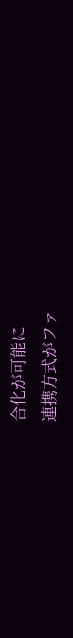合化が可能に
連携方式がファ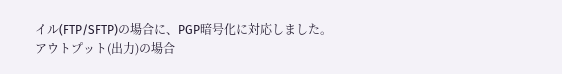イル(FTP/SFTP)の場合に、PGP暗号化に対応しました。
アウトプット(出力)の場合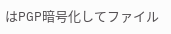はPGP暗号化してファイル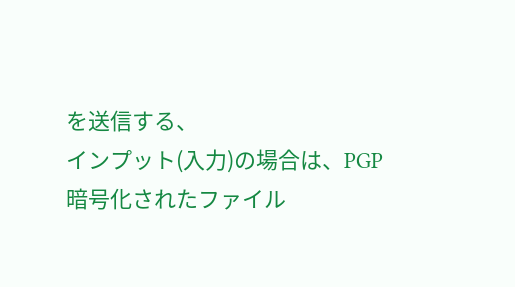を送信する、
インプット(入力)の場合は、PGP暗号化されたファイル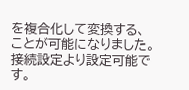を複合化して変換する、
ことが可能になりました。接続設定より設定可能です。